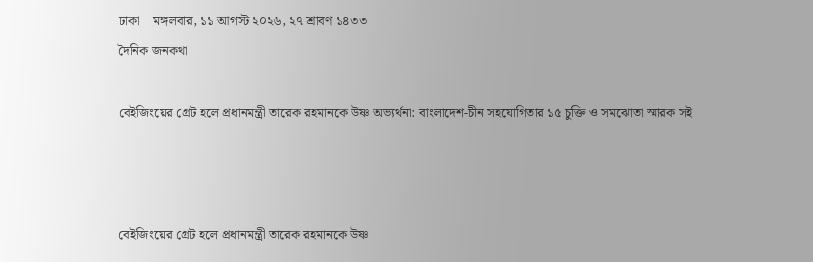ঢাকা    মঙ্গলবার, ১১ আগস্ট ২০২৬, ২৭ শ্রাবণ ১৪৩৩
দৈনিক জনকথা

বেইজিংয়ের গ্রেট হলে প্রধানমন্ত্রী তারেক রহমানকে উষ্ণ অভ্যর্থনা: বাংলাদেশ-চীন সহযোগিতার ১৫ চুক্তি ও সমঝোতা স্মারক সই



বেইজিংয়ের গ্রেট হলে প্রধানমন্ত্রী তারেক রহমানকে উষ্ণ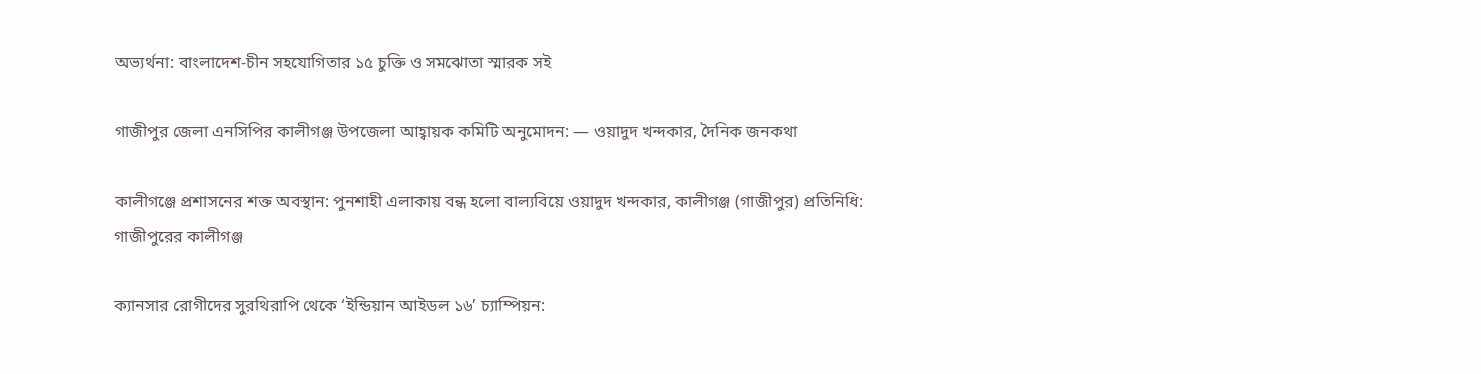অভ্যর্থনা: বাংলাদেশ-চীন সহযোগিতার ১৫ চুক্তি ও সমঝোতা স্মারক সই

গাজীপুর জেলা এনসিপির কালীগঞ্জ উপজেলা আহ্বায়ক কমিটি অনুমোদন: — ওয়াদুদ খন্দকার, দৈনিক জনকথা

কালীগঞ্জে প্রশাসনের শক্ত অবস্থান: পুনশাহী এলাকায় বন্ধ হলো বাল্যবিয়ে ওয়াদুদ খন্দকার, কালীগঞ্জ (গাজীপুর) প্রতিনিধি: গাজীপুরের কালীগঞ্জ

ক্যানসার রোগীদের সুরথিরাপি থেকে ‘ইন্ডিয়ান আইডল ১৬’ চ্যাম্পিয়ন: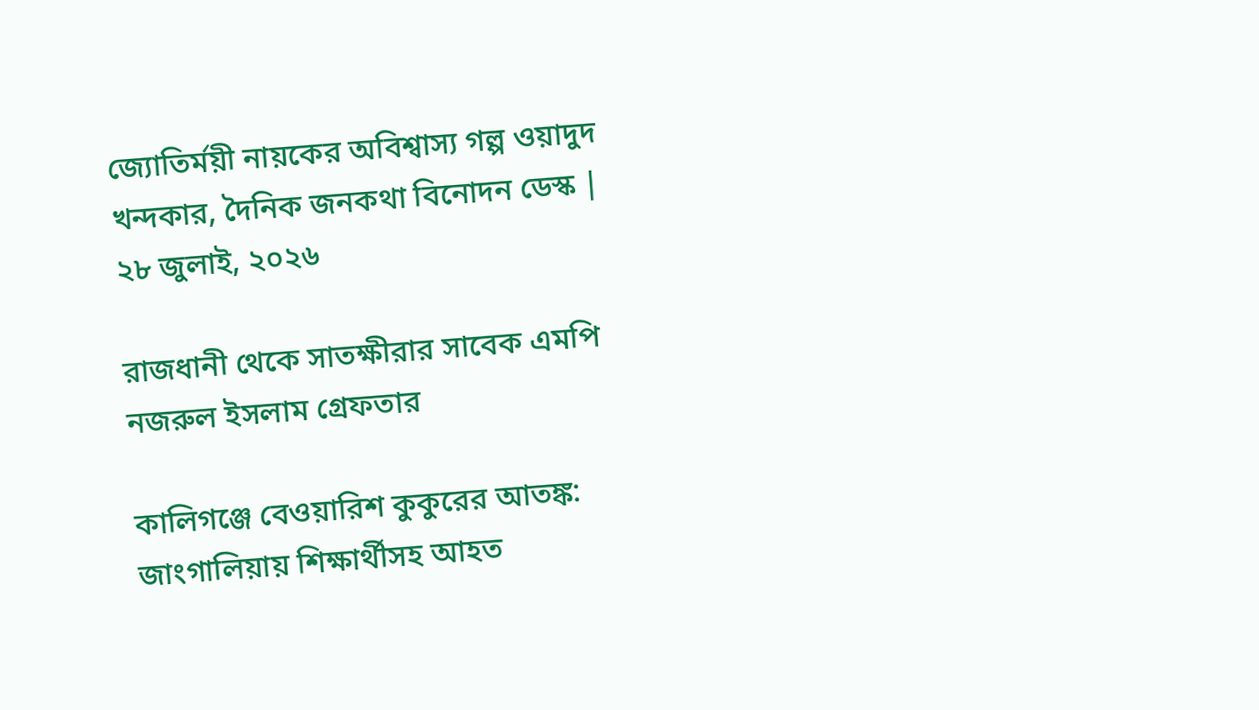জ্যোতির্ময়ী নায়কের অবিশ্বাস্য গল্প ওয়াদুদ খন্দকার, দৈনিক জনকথা বিনোদন ডেস্ক | ২৮ জুলাই, ২০২৬

রাজধানী থেকে সাতক্ষীরার সাবেক এমপি নজরুল ইসলাম গ্রেফতার

কালিগঞ্জে বেওয়ারিশ কুকুরের আতঙ্ক: জাংগালিয়ায় শিক্ষার্থীসহ আহত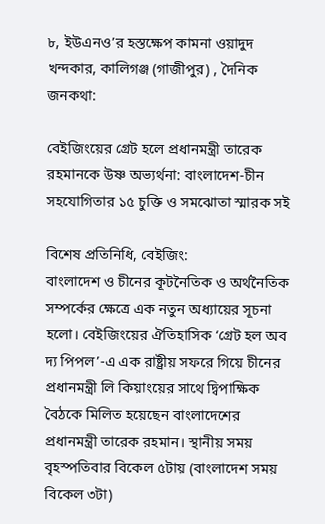৮, ইউএনও’র হস্তক্ষেপ কামনা ওয়াদুদ খন্দকার, কালিগঞ্জ (গাজীপুর) , দৈনিক জনকথা:

বেইজিংয়ের গ্রেট হলে প্রধানমন্ত্রী তারেক রহমানকে উষ্ণ অভ্যর্থনা: বাংলাদেশ-চীন সহযোগিতার ১৫ চুক্তি ও সমঝোতা স্মারক সই

বিশেষ প্রতিনিধি, বেইজিং:
বাংলাদেশ ও চীনের কূটনৈতিক ও অর্থনৈতিক সম্পর্কের ক্ষেত্রে এক নতুন অধ্যায়ের সূচনা হলো। বেইজিংয়ের ঐতিহাসিক ‘গ্রেট হল অব দ্য পিপল’-এ এক রাষ্ট্রীয় সফরে গিয়ে চীনের প্রধানমন্ত্রী লি কিয়াংয়ের সাথে দ্বিপাক্ষিক বৈঠকে মিলিত হয়েছেন বাংলাদেশের প্রধানমন্ত্রী তারেক রহমান। স্থানীয় সময় বৃহস্পতিবার বিকেল ৫টায় (বাংলাদেশ সময় বিকেল ৩টা)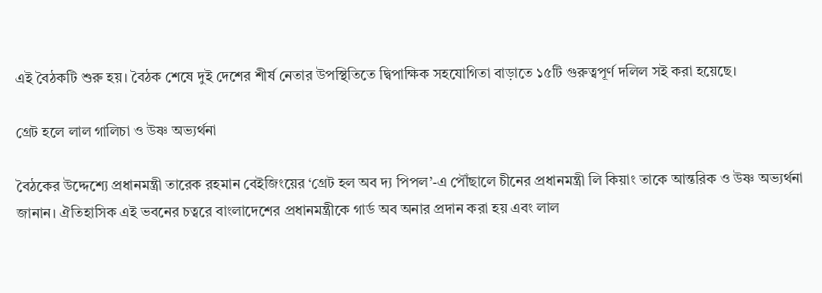এই বৈঠকটি শুরু হয়। বৈঠক শেষে দুই দেশের শীর্ষ নেতার উপস্থিতিতে দ্বিপাক্ষিক সহযোগিতা বাড়াতে ১৫টি গুরুত্বপূর্ণ দলিল সই করা হয়েছে।

গ্রেট হলে লাল গালিচা ও উষ্ণ অভ্যর্থনা

বৈঠকের উদ্দেশ্যে প্রধানমন্ত্রী তারেক রহমান বেইজিংয়ের ‘গ্রেট হল অব দ্য পিপল’-এ পৌঁছালে চীনের প্রধানমন্ত্রী লি কিয়াং তাকে আন্তরিক ও উষ্ণ অভ্যর্থনা জানান। ঐতিহাসিক এই ভবনের চত্বরে বাংলাদেশের প্রধানমন্ত্রীকে গার্ড অব অনার প্রদান করা হয় এবং লাল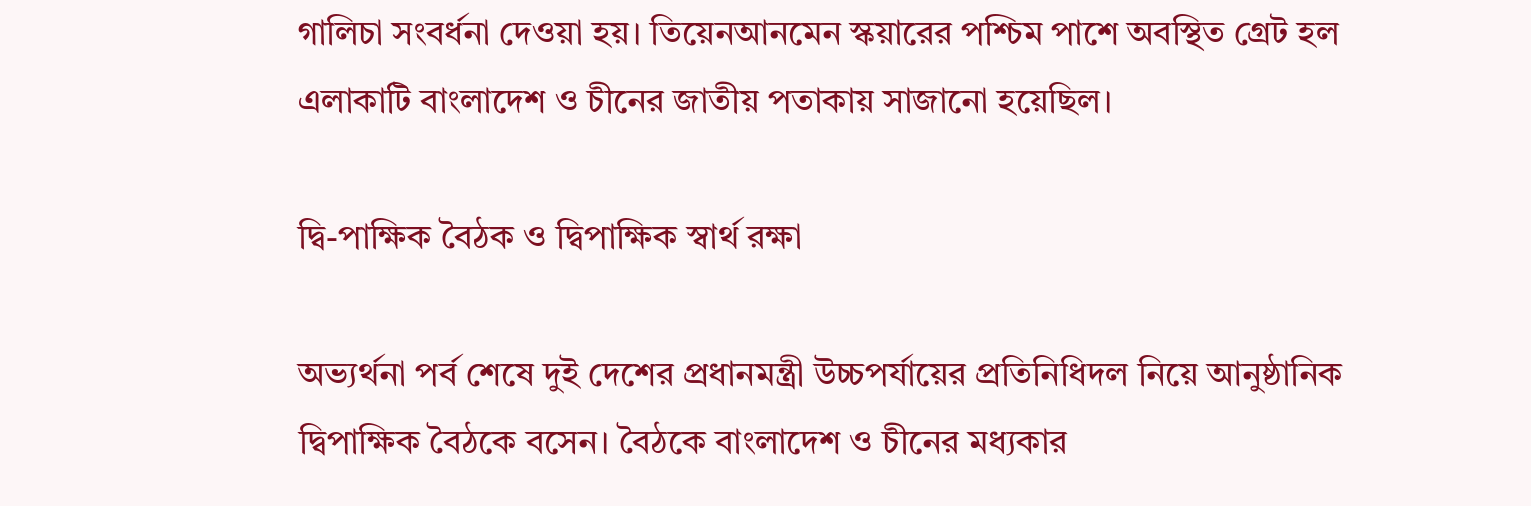গালিচা সংবর্ধনা দেওয়া হয়। তিয়েনআনমেন স্কয়ারের পশ্চিম পাশে অবস্থিত গ্রেট হল এলাকাটি বাংলাদেশ ও চীনের জাতীয় পতাকায় সাজানো হয়েছিল।

দ্বি-পাক্ষিক বৈঠক ও দ্বিপাক্ষিক স্বার্থ রক্ষা

অভ্যর্থনা পর্ব শেষে দুই দেশের প্রধানমন্ত্রী উচ্চপর্যায়ের প্রতিনিধিদল নিয়ে আনুষ্ঠানিক দ্বিপাক্ষিক বৈঠকে বসেন। বৈঠকে বাংলাদেশ ও চীনের মধ্যকার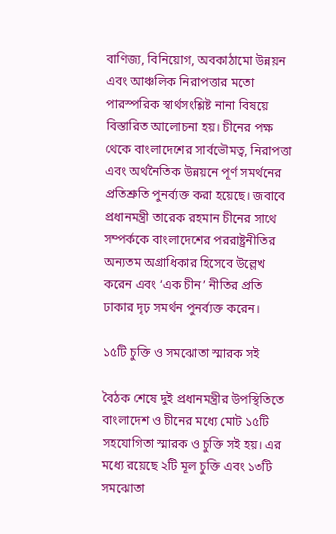বাণিজ্য, বিনিয়োগ, অবকাঠামো উন্নয়ন এবং আঞ্চলিক নিরাপত্তার মতো পারস্পরিক স্বার্থসংশ্লিষ্ট নানা বিষয়ে বিস্তারিত আলোচনা হয়। চীনের পক্ষ থেকে বাংলাদেশের সার্বভৌমত্ব, নিরাপত্তা এবং অর্থনৈতিক উন্নয়নে পূর্ণ সমর্থনের প্রতিশ্রুতি পুনর্ব্যক্ত করা হয়েছে। জবাবে প্রধানমন্ত্রী তারেক রহমান চীনের সাথে সম্পর্ককে বাংলাদেশের পররাষ্ট্রনীতির অন্যতম অগ্রাধিকার হিসেবে উল্লেখ করেন এবং ‘এক চীন’ নীতির প্রতি ঢাকার দৃঢ় সমর্থন পুনর্ব্যক্ত করেন।

১৫টি চুক্তি ও সমঝোতা স্মারক সই

বৈঠক শেষে দুই প্রধানমন্ত্রীর উপস্থিতিতে বাংলাদেশ ও চীনের মধ্যে মোট ১৫টি সহযোগিতা স্মারক ও চুক্তি সই হয়। এর মধ্যে রয়েছে ২টি মূল চুক্তি এবং ১৩টি সমঝোতা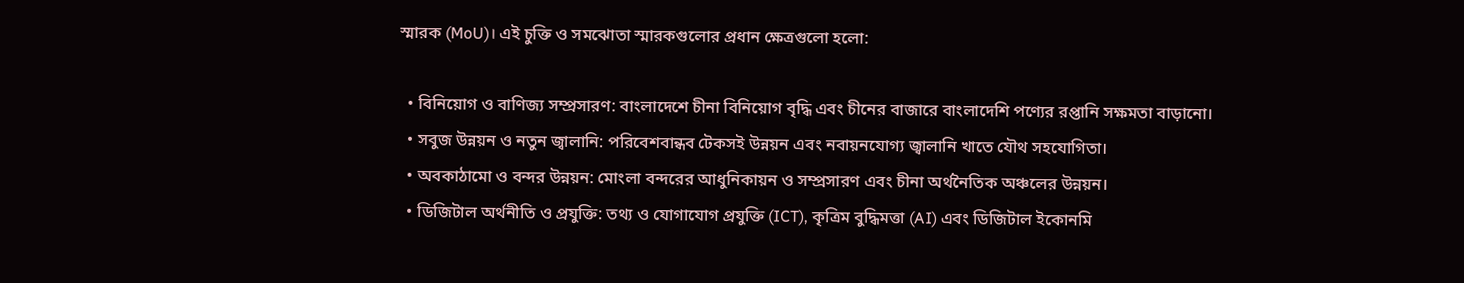স্মারক (MoU)। এই চুক্তি ও সমঝোতা স্মারকগুলোর প্রধান ক্ষেত্রগুলো হলো:

  • বিনিয়োগ ও বাণিজ্য সম্প্রসারণ: বাংলাদেশে চীনা বিনিয়োগ বৃদ্ধি এবং চীনের বাজারে বাংলাদেশি পণ্যের রপ্তানি সক্ষমতা বাড়ানো।
  • সবুজ উন্নয়ন ও নতুন জ্বালানি: পরিবেশবান্ধব টেকসই উন্নয়ন এবং নবায়নযোগ্য জ্বালানি খাতে যৌথ সহযোগিতা।
  • অবকাঠামো ও বন্দর উন্নয়ন: মোংলা বন্দরের আধুনিকায়ন ও সম্প্রসারণ এবং চীনা অর্থনৈতিক অঞ্চলের উন্নয়ন।
  • ডিজিটাল অর্থনীতি ও প্রযুক্তি: তথ্য ও যোগাযোগ প্রযুক্তি (ICT), কৃত্রিম বুদ্ধিমত্তা (AI) এবং ডিজিটাল ইকোনমি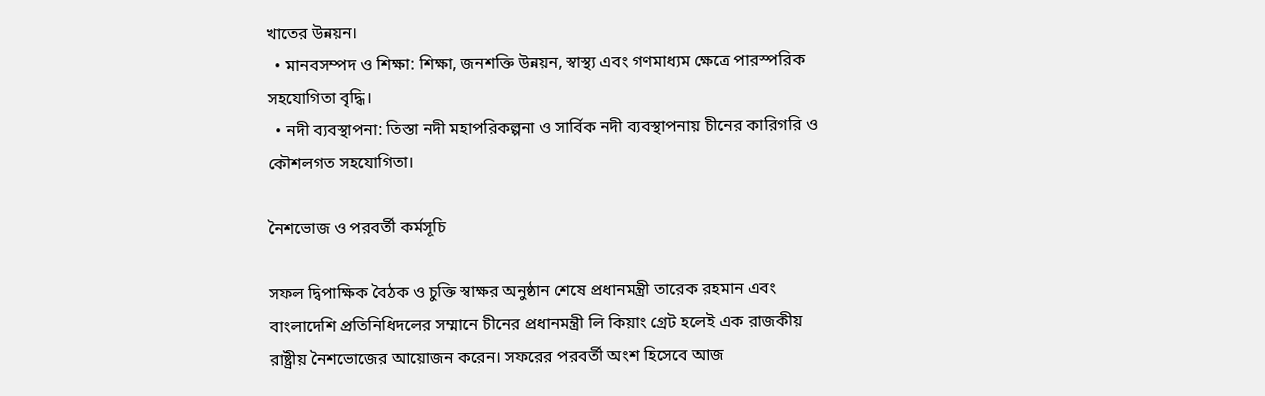খাতের উন্নয়ন।
  • মানবসম্পদ ও শিক্ষা: শিক্ষা, জনশক্তি উন্নয়ন, স্বাস্থ্য এবং গণমাধ্যম ক্ষেত্রে পারস্পরিক সহযোগিতা বৃদ্ধি।
  • নদী ব্যবস্থাপনা: তিস্তা নদী মহাপরিকল্পনা ও সার্বিক নদী ব্যবস্থাপনায় চীনের কারিগরি ও কৌশলগত সহযোগিতা।

নৈশভোজ ও পরবর্তী কর্মসূচি

সফল দ্বিপাক্ষিক বৈঠক ও চুক্তি স্বাক্ষর অনুষ্ঠান শেষে প্রধানমন্ত্রী তারেক রহমান এবং বাংলাদেশি প্রতিনিধিদলের সম্মানে চীনের প্রধানমন্ত্রী লি কিয়াং গ্রেট হলেই এক রাজকীয় রাষ্ট্রীয় নৈশভোজের আয়োজন করেন। সফরের পরবর্তী অংশ হিসেবে আজ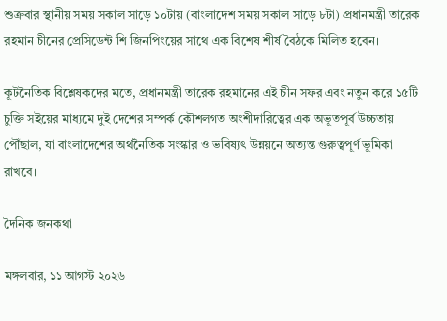শুক্রবার স্থানীয় সময় সকাল সাড়ে ১০টায় (বাংলাদেশ সময় সকাল সাড়ে ৮টা) প্রধানমন্ত্রী তারেক রহমান চীনের প্রেসিডেন্ট শি জিনপিংয়ের সাথে এক বিশেষ শীর্ষ বৈঠকে মিলিত হবেন।

কূটনৈতিক বিশ্লেষকদের মতে, প্রধানমন্ত্রী তারেক রহমানের এই চীন সফর এবং নতুন করে ১৫টি চুক্তি সইয়ের মাধ্যমে দুই দেশের সম্পর্ক কৌশলগত অংশীদারিত্বের এক অভূতপূর্ব উচ্চতায় পৌঁছাল, যা বাংলাদেশের অর্থনৈতিক সংস্কার ও ভবিষ্যৎ উন্নয়নে অত্যন্ত গুরুত্বপূর্ণ ভূমিকা রাখবে।

দৈনিক জনকথা

মঙ্গলবার, ১১ আগস্ট ২০২৬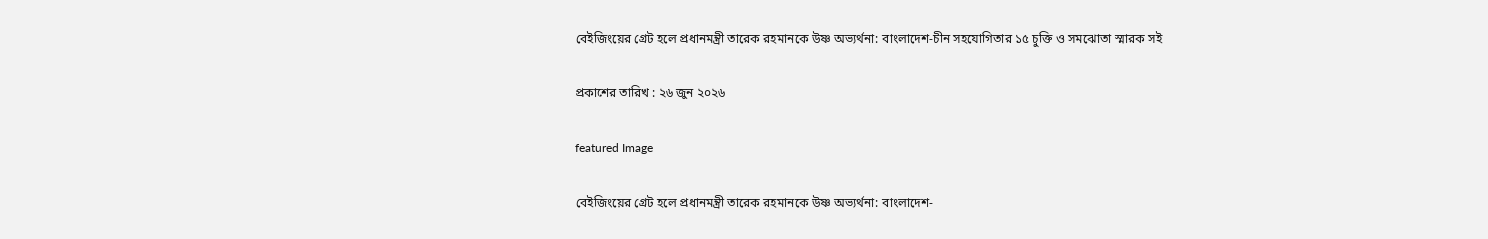বেইজিংয়ের গ্রেট হলে প্রধানমন্ত্রী তারেক রহমানকে উষ্ণ অভ্যর্থনা: বাংলাদেশ-চীন সহযোগিতার ১৫ চুক্তি ও সমঝোতা স্মারক সই

প্রকাশের তারিখ : ২৬ জুন ২০২৬

featured Image

বেইজিংয়ের গ্রেট হলে প্রধানমন্ত্রী তারেক রহমানকে উষ্ণ অভ্যর্থনা: বাংলাদেশ-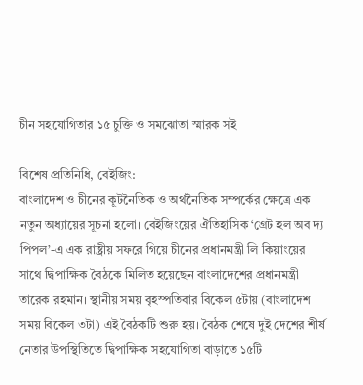চীন সহযোগিতার ১৫ চুক্তি ও সমঝোতা স্মারক সই

বিশেষ প্রতিনিধি, বেইজিং:
বাংলাদেশ ও চীনের কূটনৈতিক ও অর্থনৈতিক সম্পর্কের ক্ষেত্রে এক নতুন অধ্যায়ের সূচনা হলো। বেইজিংয়ের ঐতিহাসিক ‘গ্রেট হল অব দ্য পিপল’-এ এক রাষ্ট্রীয় সফরে গিয়ে চীনের প্রধানমন্ত্রী লি কিয়াংয়ের সাথে দ্বিপাক্ষিক বৈঠকে মিলিত হয়েছেন বাংলাদেশের প্রধানমন্ত্রী তারেক রহমান। স্থানীয় সময় বৃহস্পতিবার বিকেল ৫টায় (বাংলাদেশ সময় বিকেল ৩টা) এই বৈঠকটি শুরু হয়। বৈঠক শেষে দুই দেশের শীর্ষ নেতার উপস্থিতিতে দ্বিপাক্ষিক সহযোগিতা বাড়াতে ১৫টি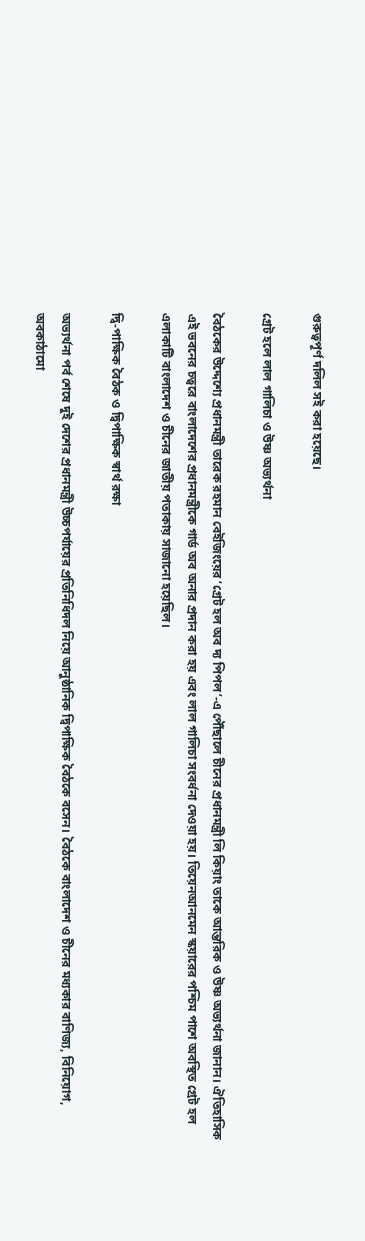গুরুত্বপূর্ণ দলিল সই করা হয়েছে।

গ্রেট হলে লাল গালিচা ও উষ্ণ অভ্যর্থনা

বৈঠকের উদ্দেশ্যে প্রধানমন্ত্রী তারেক রহমান বেইজিংয়ের ‘গ্রেট হল অব দ্য পিপল’-এ পৌঁছালে চীনের প্রধানমন্ত্রী লি কিয়াং তাকে আন্তরিক ও উষ্ণ অভ্যর্থনা জানান। ঐতিহাসিক এই ভবনের চত্বরে বাংলাদেশের প্রধানমন্ত্রীকে গার্ড অব অনার প্রদান করা হয় এবং লাল গালিচা সংবর্ধনা দেওয়া হয়। তিয়েনআনমেন স্কয়ারের পশ্চিম পাশে অবস্থিত গ্রেট হল এলাকাটি বাংলাদেশ ও চীনের জাতীয় পতাকায় সাজানো হয়েছিল।

দ্বি-পাক্ষিক বৈঠক ও দ্বিপাক্ষিক স্বার্থ রক্ষা

অভ্যর্থনা পর্ব শেষে দুই দেশের প্রধানমন্ত্রী উচ্চপর্যায়ের প্রতিনিধিদল নিয়ে আনুষ্ঠানিক দ্বিপাক্ষিক বৈঠকে বসেন। বৈঠকে বাংলাদেশ ও চীনের মধ্যকার বাণিজ্য, বিনিয়োগ, অবকাঠামো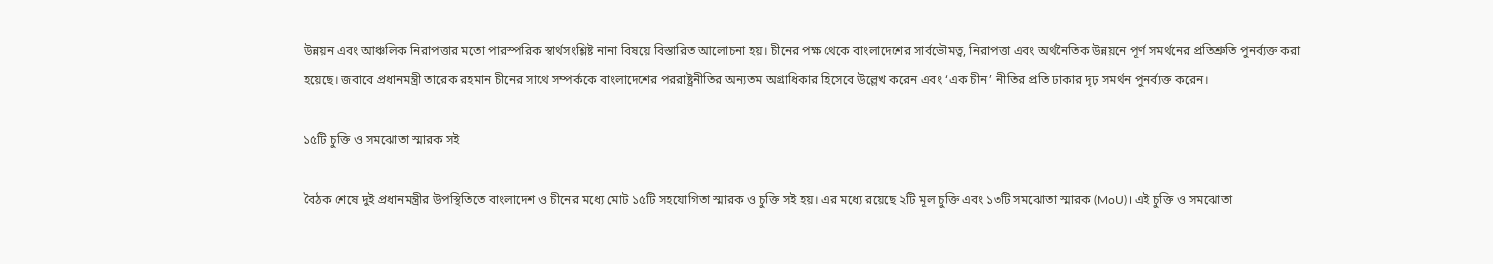উন্নয়ন এবং আঞ্চলিক নিরাপত্তার মতো পারস্পরিক স্বার্থসংশ্লিষ্ট নানা বিষয়ে বিস্তারিত আলোচনা হয়। চীনের পক্ষ থেকে বাংলাদেশের সার্বভৌমত্ব, নিরাপত্তা এবং অর্থনৈতিক উন্নয়নে পূর্ণ সমর্থনের প্রতিশ্রুতি পুনর্ব্যক্ত করা হয়েছে। জবাবে প্রধানমন্ত্রী তারেক রহমান চীনের সাথে সম্পর্ককে বাংলাদেশের পররাষ্ট্রনীতির অন্যতম অগ্রাধিকার হিসেবে উল্লেখ করেন এবং ‘এক চীন’ নীতির প্রতি ঢাকার দৃঢ় সমর্থন পুনর্ব্যক্ত করেন।

১৫টি চুক্তি ও সমঝোতা স্মারক সই

বৈঠক শেষে দুই প্রধানমন্ত্রীর উপস্থিতিতে বাংলাদেশ ও চীনের মধ্যে মোট ১৫টি সহযোগিতা স্মারক ও চুক্তি সই হয়। এর মধ্যে রয়েছে ২টি মূল চুক্তি এবং ১৩টি সমঝোতা স্মারক (MoU)। এই চুক্তি ও সমঝোতা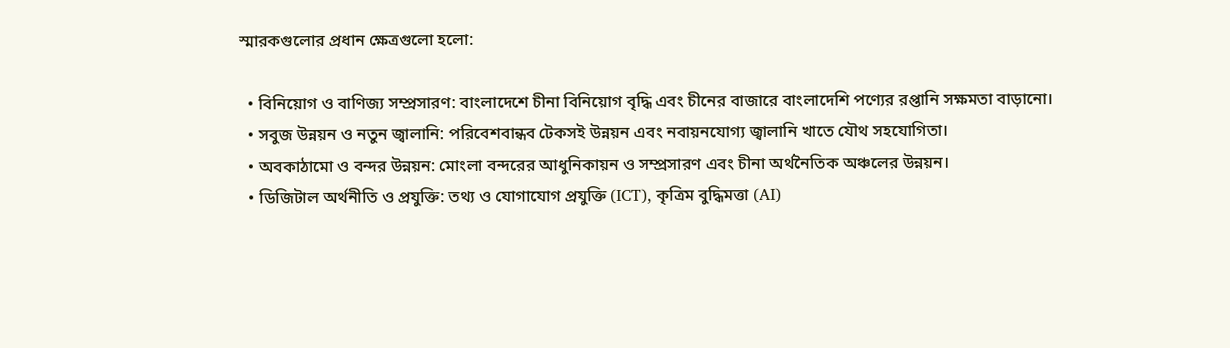স্মারকগুলোর প্রধান ক্ষেত্রগুলো হলো:

  • বিনিয়োগ ও বাণিজ্য সম্প্রসারণ: বাংলাদেশে চীনা বিনিয়োগ বৃদ্ধি এবং চীনের বাজারে বাংলাদেশি পণ্যের রপ্তানি সক্ষমতা বাড়ানো।
  • সবুজ উন্নয়ন ও নতুন জ্বালানি: পরিবেশবান্ধব টেকসই উন্নয়ন এবং নবায়নযোগ্য জ্বালানি খাতে যৌথ সহযোগিতা।
  • অবকাঠামো ও বন্দর উন্নয়ন: মোংলা বন্দরের আধুনিকায়ন ও সম্প্রসারণ এবং চীনা অর্থনৈতিক অঞ্চলের উন্নয়ন।
  • ডিজিটাল অর্থনীতি ও প্রযুক্তি: তথ্য ও যোগাযোগ প্রযুক্তি (ICT), কৃত্রিম বুদ্ধিমত্তা (AI)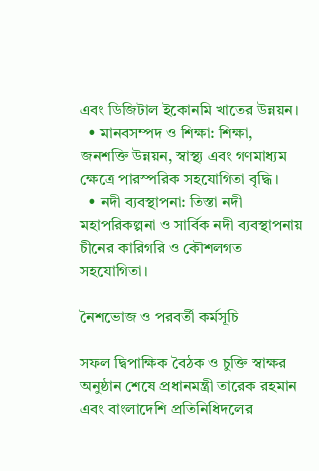এবং ডিজিটাল ইকোনমি খাতের উন্নয়ন।
  • মানবসম্পদ ও শিক্ষা: শিক্ষা, জনশক্তি উন্নয়ন, স্বাস্থ্য এবং গণমাধ্যম ক্ষেত্রে পারস্পরিক সহযোগিতা বৃদ্ধি।
  • নদী ব্যবস্থাপনা: তিস্তা নদী মহাপরিকল্পনা ও সার্বিক নদী ব্যবস্থাপনায় চীনের কারিগরি ও কৌশলগত সহযোগিতা।

নৈশভোজ ও পরবর্তী কর্মসূচি

সফল দ্বিপাক্ষিক বৈঠক ও চুক্তি স্বাক্ষর অনুষ্ঠান শেষে প্রধানমন্ত্রী তারেক রহমান এবং বাংলাদেশি প্রতিনিধিদলের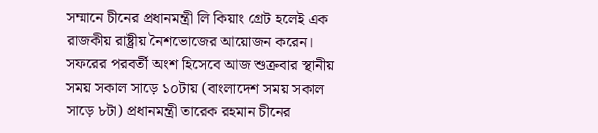সম্মানে চীনের প্রধানমন্ত্রী লি কিয়াং গ্রেট হলেই এক রাজকীয় রাষ্ট্রীয় নৈশভোজের আয়োজন করেন। সফরের পরবর্তী অংশ হিসেবে আজ শুক্রবার স্থানীয় সময় সকাল সাড়ে ১০টায় (বাংলাদেশ সময় সকাল সাড়ে ৮টা) প্রধানমন্ত্রী তারেক রহমান চীনের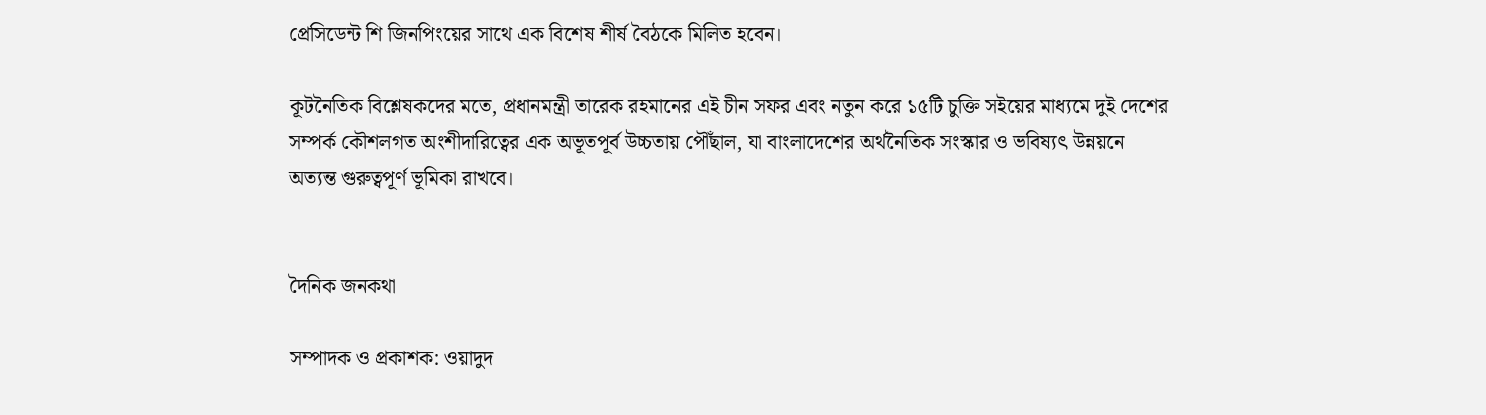প্রেসিডেন্ট শি জিনপিংয়ের সাথে এক বিশেষ শীর্ষ বৈঠকে মিলিত হবেন।

কূটনৈতিক বিশ্লেষকদের মতে, প্রধানমন্ত্রী তারেক রহমানের এই চীন সফর এবং নতুন করে ১৫টি চুক্তি সইয়ের মাধ্যমে দুই দেশের সম্পর্ক কৌশলগত অংশীদারিত্বের এক অভূতপূর্ব উচ্চতায় পৌঁছাল, যা বাংলাদেশের অর্থনৈতিক সংস্কার ও ভবিষ্যৎ উন্নয়নে অত্যন্ত গুরুত্বপূর্ণ ভূমিকা রাখবে।


দৈনিক জনকথা

সম্পাদক ও প্রকাশক: ওয়াদুদ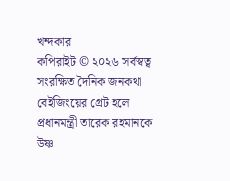খন্দকার
কপিরাইট © ২০২৬ সর্বস্বত্ব সংরক্ষিত দৈনিক জনকথা
বেইজিংয়ের গ্রেট হলে প্রধানমন্ত্রী তারেক রহমানকে উষ্ণ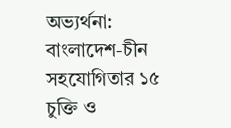অভ্যর্থনা: বাংলাদেশ-চীন সহযোগিতার ১৫ চুক্তি ও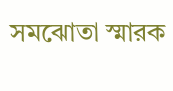সমঝোতা স্মারক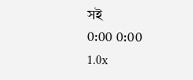সই
0:00 0:00
1.0x